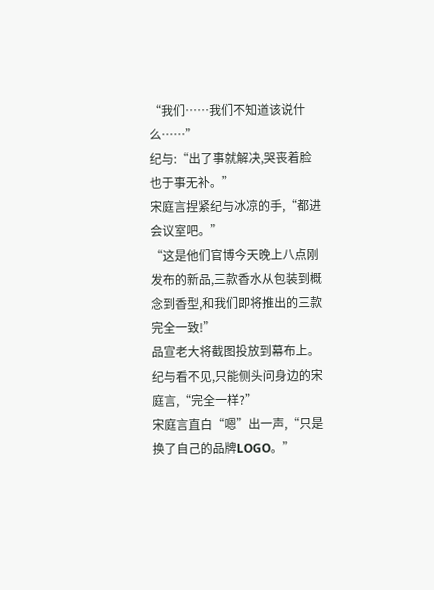“我们……我们不知道该说什么……”
纪与:“出了事就解决,哭丧着脸也于事无补。”
宋庭言捏紧纪与冰凉的手,“都进会议室吧。”
“这是他们官博今天晚上八点刚发布的新品,三款香水从包装到概念到香型,和我们即将推出的三款完全一致!”
品宣老大将截图投放到幕布上。
纪与看不见,只能侧头问身边的宋庭言,“完全一样?”
宋庭言直白“嗯”出一声,“只是换了自己的品牌LOGO。”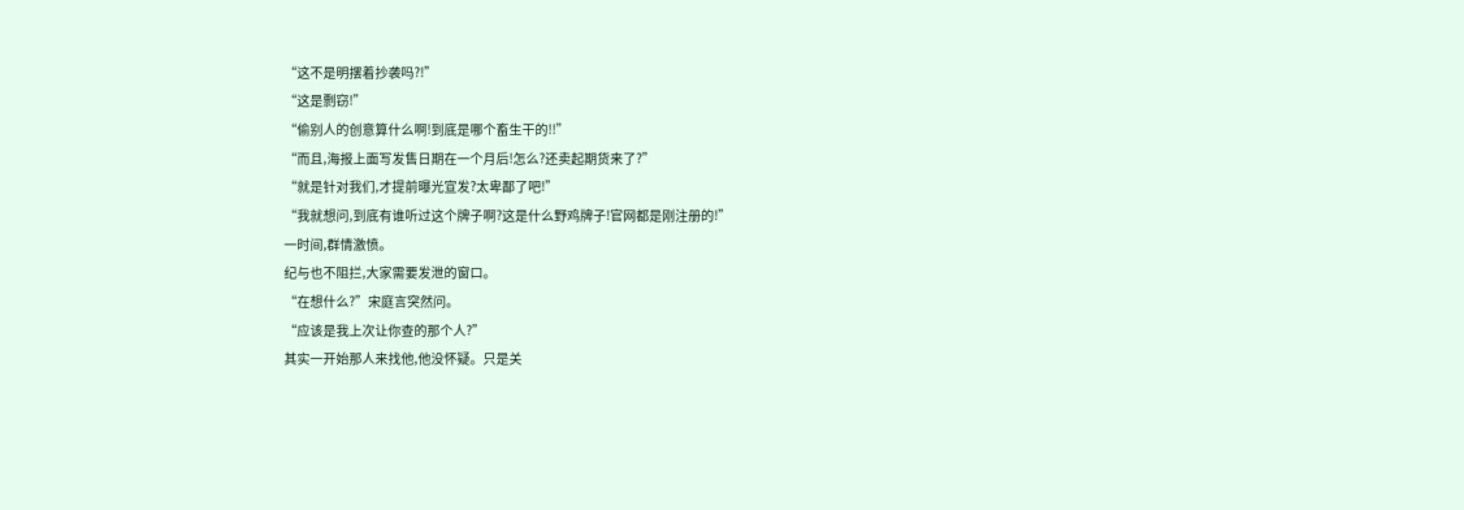“这不是明摆着抄袭吗?!”
“这是剽窃!”
“偷别人的创意算什么啊!到底是哪个畜生干的!!”
“而且,海报上面写发售日期在一个月后!怎么?还卖起期货来了?”
“就是针对我们,才提前曝光宣发?太卑鄙了吧!”
“我就想问,到底有谁听过这个牌子啊?这是什么野鸡牌子!官网都是刚注册的!”
一时间,群情激愤。
纪与也不阻拦,大家需要发泄的窗口。
“在想什么?”宋庭言突然问。
“应该是我上次让你查的那个人?”
其实一开始那人来找他,他没怀疑。只是关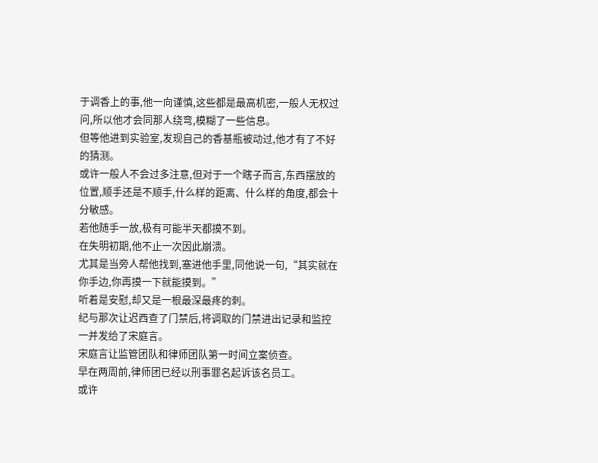于调香上的事,他一向谨慎,这些都是最高机密,一般人无权过问,所以他才会同那人绕弯,模糊了一些信息。
但等他进到实验室,发现自己的香基瓶被动过,他才有了不好的猜测。
或许一般人不会过多注意,但对于一个瞎子而言,东西摆放的位置,顺手还是不顺手,什么样的距离、什么样的角度,都会十分敏感。
若他随手一放,极有可能半天都摸不到。
在失明初期,他不止一次因此崩溃。
尤其是当旁人帮他找到,塞进他手里,同他说一句,“其实就在你手边,你再摸一下就能摸到。”
听着是安慰,却又是一根最深最疼的刺。
纪与那次让迟西查了门禁后,将调取的门禁进出记录和监控一并发给了宋庭言。
宋庭言让监管团队和律师团队第一时间立案侦查。
早在两周前,律师团已经以刑事罪名起诉该名员工。
或许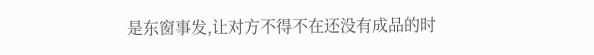是东窗事发,让对方不得不在还没有成品的时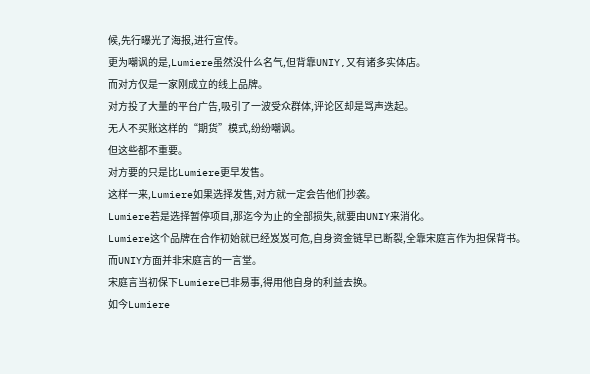候,先行曝光了海报,进行宣传。
更为嘲讽的是,Lumiere虽然没什么名气,但背靠UNIY,又有诸多实体店。
而对方仅是一家刚成立的线上品牌。
对方投了大量的平台广告,吸引了一波受众群体,评论区却是骂声迭起。
无人不买账这样的“期货”模式,纷纷嘲讽。
但这些都不重要。
对方要的只是比Lumiere更早发售。
这样一来,Lumiere如果选择发售,对方就一定会告他们抄袭。
Lumiere若是选择暂停项目,那迄今为止的全部损失,就要由UNIY来消化。
Lumiere这个品牌在合作初始就已经岌岌可危,自身资金链早已断裂,全靠宋庭言作为担保背书。
而UNIY方面并非宋庭言的一言堂。
宋庭言当初保下Lumiere已非易事,得用他自身的利益去换。
如今Lumiere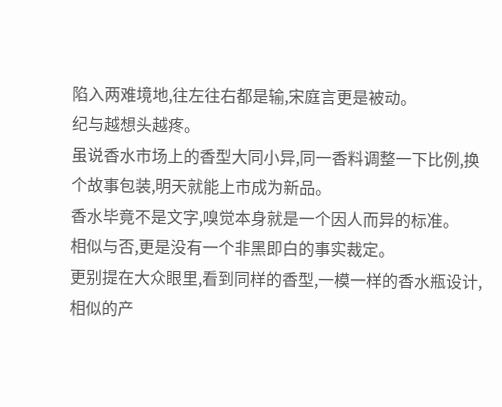陷入两难境地,往左往右都是输,宋庭言更是被动。
纪与越想头越疼。
虽说香水市场上的香型大同小异,同一香料调整一下比例,换个故事包装,明天就能上市成为新品。
香水毕竟不是文字,嗅觉本身就是一个因人而异的标准。
相似与否,更是没有一个非黑即白的事实裁定。
更别提在大众眼里,看到同样的香型,一模一样的香水瓶设计,相似的产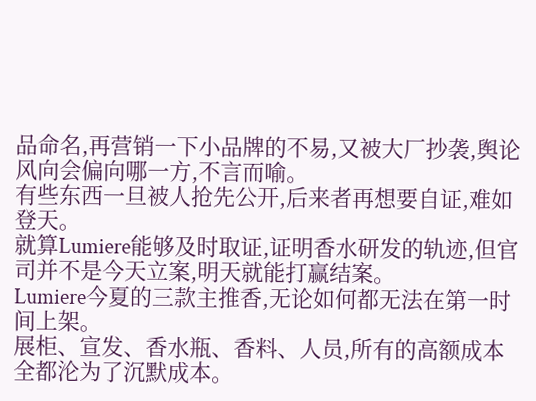品命名,再营销一下小品牌的不易,又被大厂抄袭,舆论风向会偏向哪一方,不言而喻。
有些东西一旦被人抢先公开,后来者再想要自证,难如登天。
就算Lumiere能够及时取证,证明香水研发的轨迹,但官司并不是今天立案,明天就能打赢结案。
Lumiere今夏的三款主推香,无论如何都无法在第一时间上架。
展柜、宣发、香水瓶、香料、人员,所有的高额成本全都沦为了沉默成本。